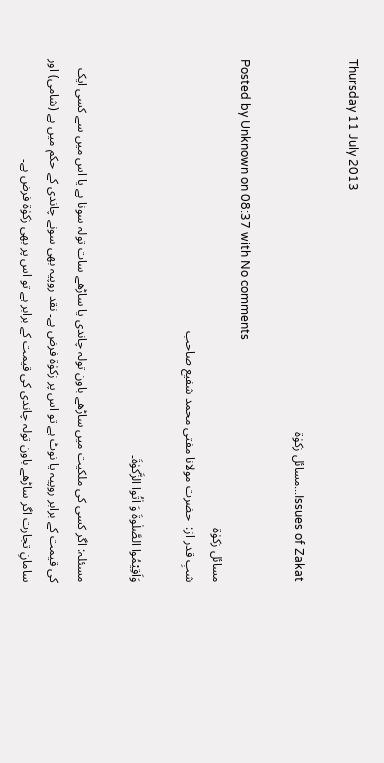Thursday 11 July 2013

Issues of Zakat...مسائل زکوٰة

Posted by Unknown on 08:37 with No comments
مسائل زکوٰة
شبِ قدر از:  حضرت مولانا مفتی محمد شفیع صاحب

وَاَقِیْمُوا الصَّلٰوةَ وَ اٰتُوا الزَّکوٰةَ۔

مسئلہ: اگر کسی کی ملکیت میں ساڑھے باون تولہ چاندی یا ساڑھے سات تولہ سونا ہے یا اس میں سے کسی ایک کی قیمت کے برابر روپیہ یا نوٹ ہے تو اس پر زکوٰة فرض ہے۔ نقد روپیہ بھی سونے چاندی کے حکم میں ہے (شامی) اور سامانِ تجارت اگر ساڑھے باون تولہ چاندی کی قیمت کے برابر ہے تو اس پر بھی زکوٰة فرض ہے۔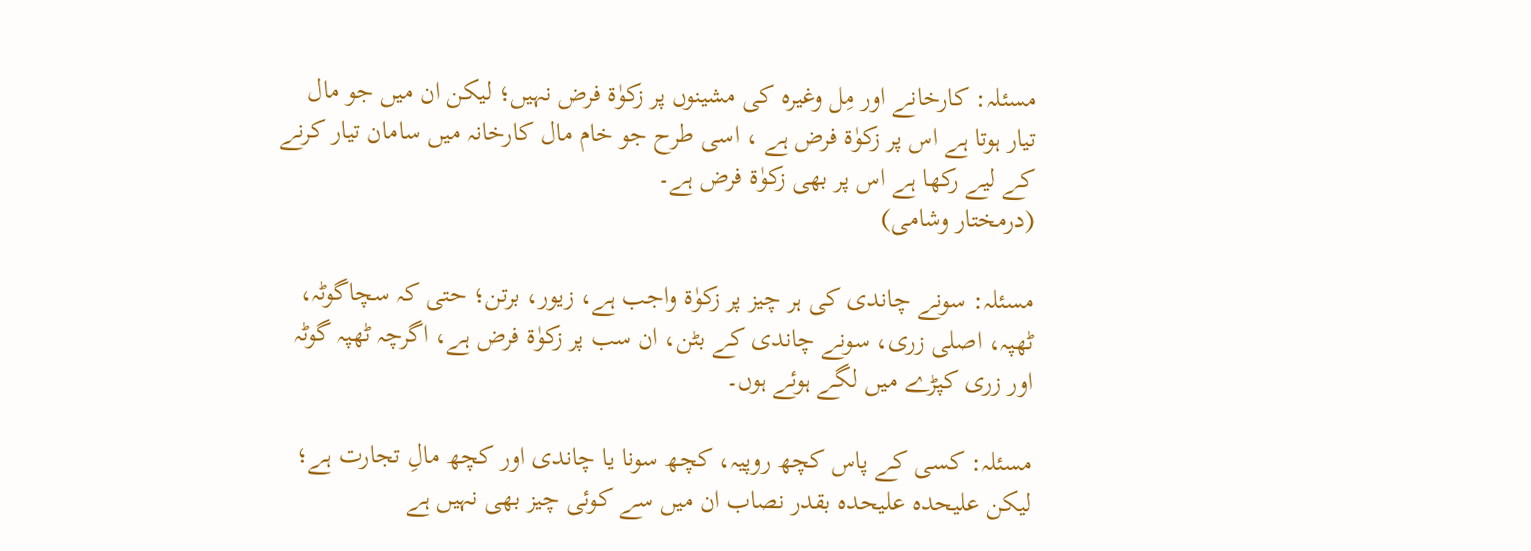مسئلہ: کارخانے اور مِل وغیرہ کی مشینوں پر زکوٰة فرض نہیں؛ لیکن ان میں جو مال تیار ہوتا ہے اس پر زکوٰة فرض ہے ، اسی طرح جو خام مال کارخانہ میں سامان تیار کرنے کے لیے رکھا ہے اس پر بھی زکوٰة فرض ہے۔
(درمختار وشامی)

مسئلہ: سونے چاندی کی ہر چیز پر زکوٰة واجب ہے، زیور، برتن؛ حتی کہ سچاگوٹہ، ٹھپہ، اصلی زری، سونے چاندی کے بٹن، ان سب پر زکوٰة فرض ہے، اگرچہ ٹھپہ گوٹہ اور زری کپڑے میں لگے ہوئے ہوں۔

مسئلہ: کسی کے پاس کچھ روپیہ، کچھ سونا یا چاندی اور کچھ مالِ تجارت ہے؛ لیکن علیحدہ علیحدہ بقدر نصاب ان میں سے کوئی چیز بھی نہیں ہے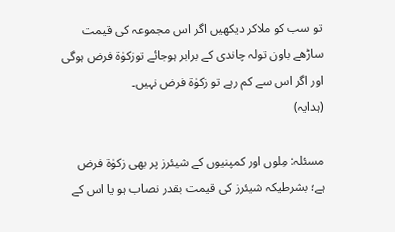تو سب کو ملاکر دیکھیں اگر اس مجموعہ کی قیمت ساڑھے باون تولہ چاندی کے برابر ہوجائے توزکوٰة فرض ہوگی اور اگر اس سے کم رہے تو زکوٰة فرض نہیں۔
(ہدایہ)

مسئلہ: مِلوں اور کمپنیوں کے شیئرز پر بھی زکوٰة فرض ہے؛ بشرطیکہ شیئرز کی قیمت بقدر نصاب ہو یا اس کے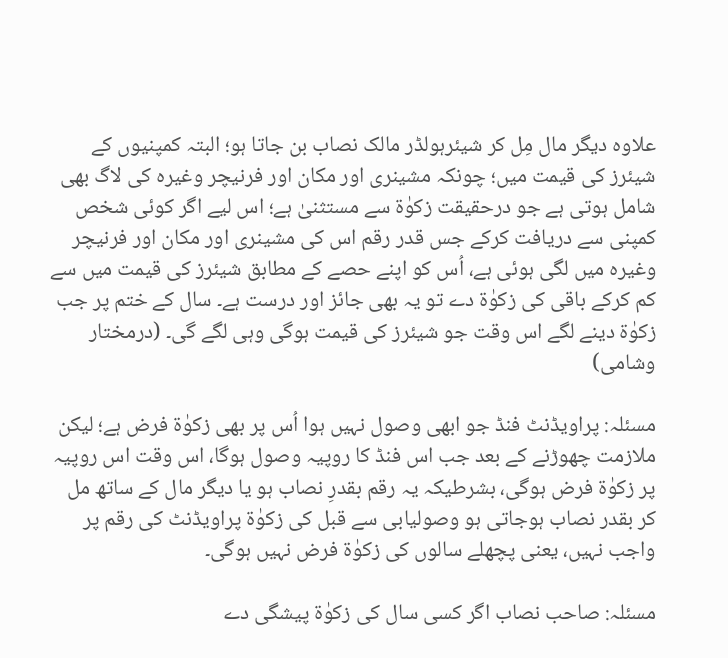علاوہ دیگر مال مِل کر شیئرہولڈر مالک نصاب بن جاتا ہو؛ البتہ کمپنیوں کے شیئرز کی قیمت میں؛ چونکہ مشینری اور مکان اور فرنیچر وغیرہ کی لاگ بھی شامل ہوتی ہے جو درحقیقت زکوٰة سے مستثنیٰ ہے؛ اس لیے اگر کوئی شخص کمپنی سے دریافت کرکے جس قدر رقم اس کی مشینری اور مکان اور فرنیچر وغیرہ میں لگی ہوئی ہے، اُس کو اپنے حصے کے مطابق شیئرز کی قیمت میں سے کم کرکے باقی کی زکوٰة دے تو یہ بھی جائز اور درست ہے۔ سال کے ختم پر جب زکوٰة دینے لگے اس وقت جو شیئرز کی قیمت ہوگی وہی لگے گی۔ (درمختار وشامی)

مسئلہ: پراویڈنٹ فنڈ جو ابھی وصول نہیں ہوا اُس پر بھی زکوٰة فرض ہے؛ لیکن ملازمت چھوڑنے کے بعد جب اس فنڈ کا روپیہ وصول ہوگا، اس وقت اس روپیہ پر زکوٰة فرض ہوگی، بشرطیکہ یہ رقم بقدرِ نصاب ہو یا دیگر مال کے ساتھ مل کر بقدر نصاب ہوجاتی ہو وصولیابی سے قبل کی زکوٰة پراویڈنٹ کی رقم پر واجب نہیں، یعنی پچھلے سالوں کی زکوٰة فرض نہیں ہوگی۔

مسئلہ: صاحب نصاب اگر کسی سال کی زکوٰة پیشگی دے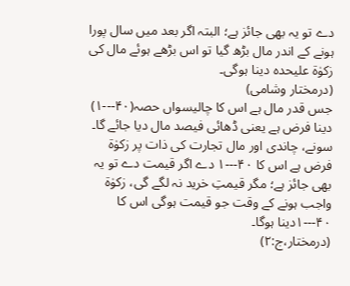دے تو یہ بھی جائز ہے؛ البتہ اگر بعد میں سال پورا ہونے کے اندر مال بڑھ گیا تو اس بڑھے ہوئے مال کی زکوٰة علیحدہ دینا ہوگی۔
(درمختار وشامی)
جس قدر مال ہے اس کا چالیسواں حصہ(۴۰---۱) دینا فرض ہے یعنی ڈھائی فیصد مال دیا جائے گا۔ سونے، چاندی اور مال تجارت کی ذات پر زکوٰة فرض ہے اس کا ۴۰---۱ دے اگر قیمت دے تو یہ بھی جائز ہے؛ مگر قیمتِ خرید نہ لگے گی، زکوٰة واجب ہونے کے وقت جو قیمت ہوگی اس کا ۴۰---۱دینا ہوگا۔
(درمختار،ج:۲)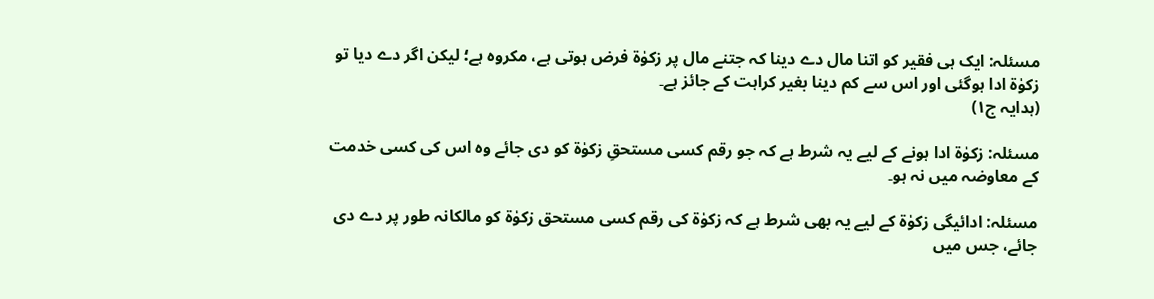مسئلہ: ایک ہی فقیر کو اتنا مال دے دینا کہ جتنے مال پر زکوٰة فرض ہوتی ہے، مکروہ ہے؛ لیکن اگر دے دیا تو زکوٰة ادا ہوگئی اور اس سے کم دینا بغیر کراہت کے جائز ہے۔
(ہدایہ ج۱)

مسئلہ: زکوٰة ادا ہونے کے لیے یہ شرط ہے کہ جو رقم کسی مستحقِ زکوٰة کو دی جائے وہ اس کی کسی خدمت کے معاوضہ میں نہ ہو۔

مسئلہ: ادائیگی زکوٰة کے لیے یہ بھی شرط ہے کہ زکوٰة کی رقم کسی مستحق زکوٰة کو مالکانہ طور پر دے دی جائے، جس میں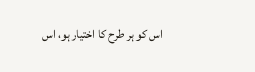اس کو ہر طرح کا اختیار ہو، اس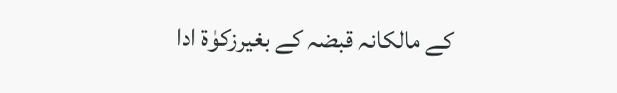کے مالکانہ قبضہ کے بغیرزکوٰة ادا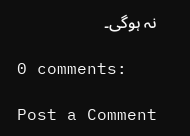نہ ہوگی۔

0 comments:

Post a Comment